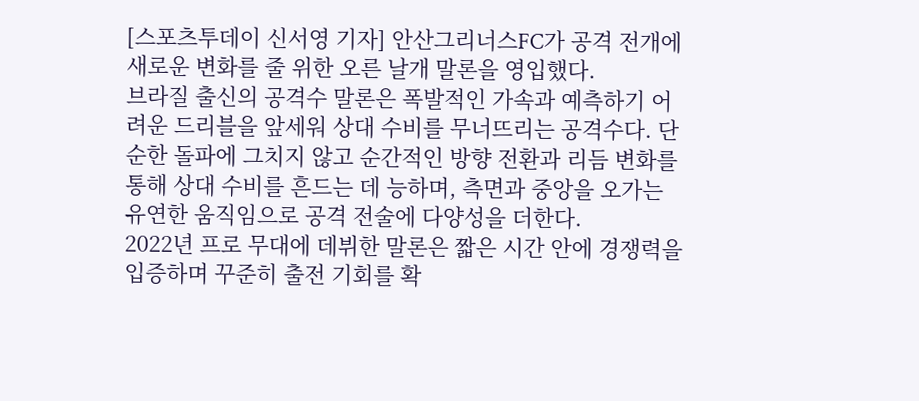[스포츠투데이 신서영 기자] 안산그리너스FC가 공격 전개에 새로운 변화를 줄 위한 오른 날개 말론을 영입했다.
브라질 출신의 공격수 말론은 폭발적인 가속과 예측하기 어려운 드리블을 앞세워 상대 수비를 무너뜨리는 공격수다. 단순한 돌파에 그치지 않고 순간적인 방향 전환과 리듬 변화를 통해 상대 수비를 흔드는 데 능하며, 측면과 중앙을 오가는 유연한 움직임으로 공격 전술에 다양성을 더한다.
2022년 프로 무대에 데뷔한 말론은 짧은 시간 안에 경쟁력을 입증하며 꾸준히 출전 기회를 확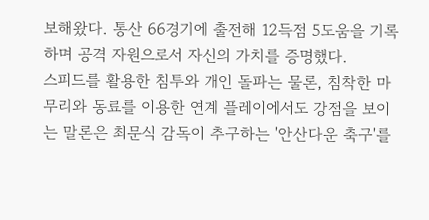보해왔다. 통산 66경기에 출전해 12득점 5도움을 기록하며 공격 자원으로서 자신의 가치를 증명했다.
스피드를 활용한 침투와 개인 돌파는 물론, 침착한 마무리와 동료를 이용한 연계 플레이에서도 강점을 보이는 말론은 최문식 감독이 추구하는 '안산다운 축구'를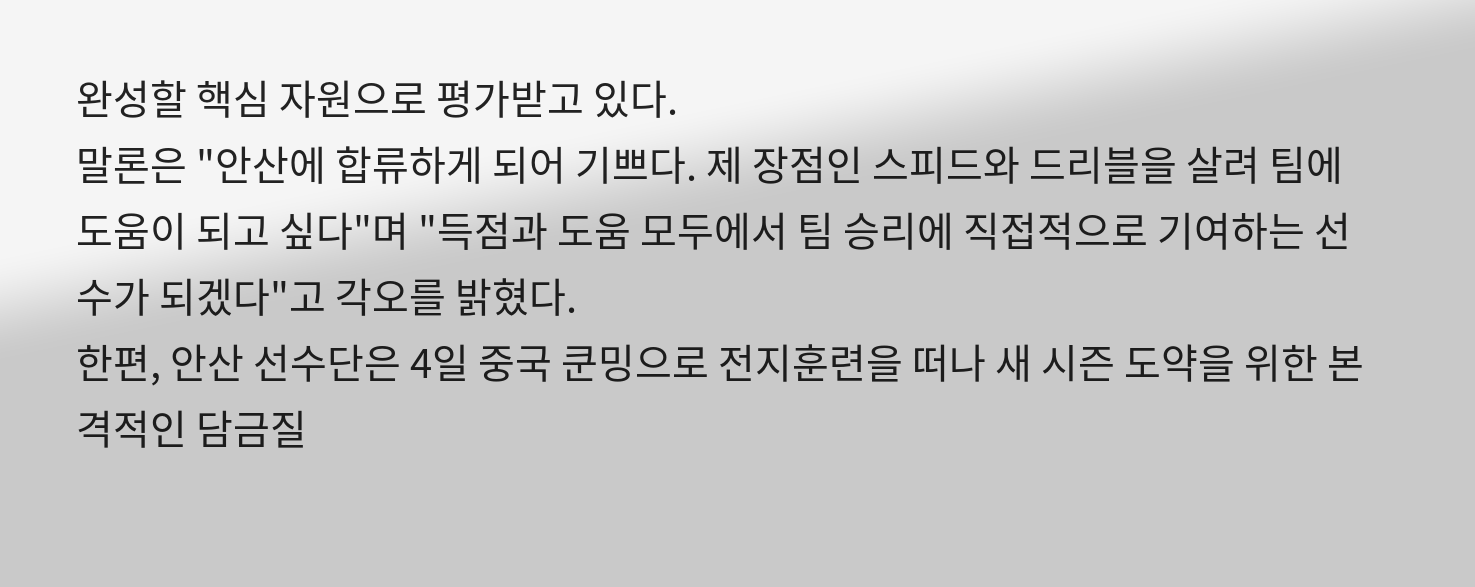완성할 핵심 자원으로 평가받고 있다.
말론은 "안산에 합류하게 되어 기쁘다. 제 장점인 스피드와 드리블을 살려 팀에 도움이 되고 싶다"며 "득점과 도움 모두에서 팀 승리에 직접적으로 기여하는 선수가 되겠다"고 각오를 밝혔다.
한편, 안산 선수단은 4일 중국 쿤밍으로 전지훈련을 떠나 새 시즌 도약을 위한 본격적인 담금질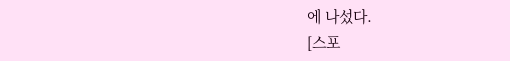에 나섰다.
[스포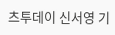츠투데이 신서영 기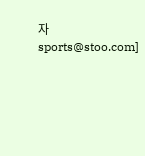자 sports@stoo.com]